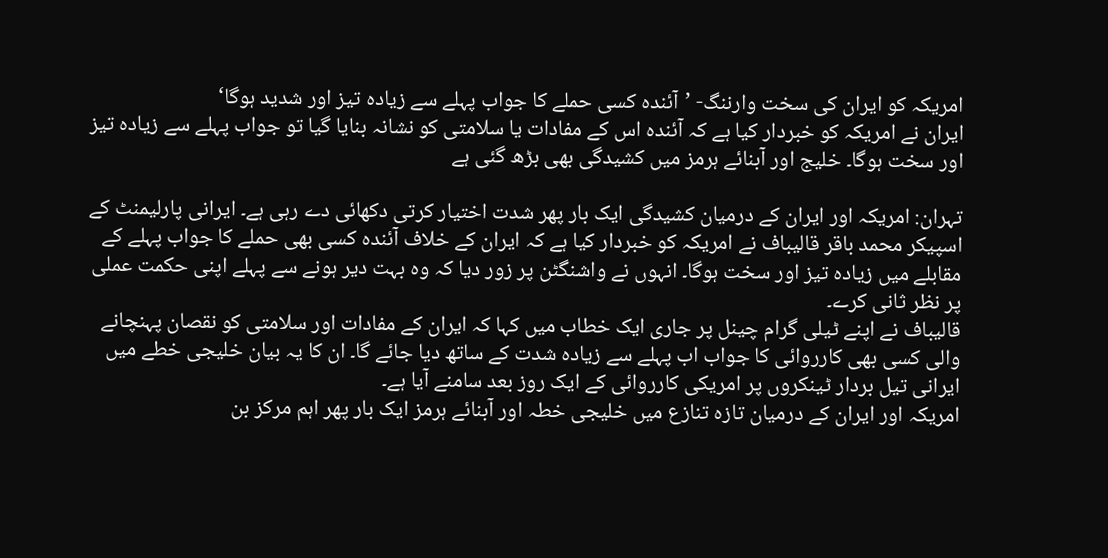امریکہ کو ایران کی سخت وارننگ- ’آئندہ کسی حملے کا جواب پہلے سے زیادہ تیز اور شدید ہوگا‘
ایران نے امریکہ کو خبردار کیا ہے کہ آئندہ اس کے مفادات یا سلامتی کو نشانہ بنایا گیا تو جواب پہلے سے زیادہ تیز اور سخت ہوگا۔ خلیج اور آبنائے ہرمز میں کشیدگی بھی بڑھ گئی ہے

تہران: امریکہ اور ایران کے درمیان کشیدگی ایک بار پھر شدت اختیار کرتی دکھائی دے رہی ہے۔ ایرانی پارلیمنٹ کے اسپیکر محمد باقر قالیباف نے امریکہ کو خبردار کیا ہے کہ ایران کے خلاف آئندہ کسی بھی حملے کا جواب پہلے کے مقابلے میں زیادہ تیز اور سخت ہوگا۔ انہوں نے واشنگٹن پر زور دیا کہ وہ بہت دیر ہونے سے پہلے اپنی حکمت عملی پر نظر ثانی کرے۔
قالیباف نے اپنے ٹیلی گرام چینل پر جاری ایک خطاب میں کہا کہ ایران کے مفادات اور سلامتی کو نقصان پہنچانے والی کسی بھی کارروائی کا جواب اب پہلے سے زیادہ شدت کے ساتھ دیا جائے گا۔ ان کا یہ بیان خلیجی خطے میں ایرانی تیل بردار ٹینکروں پر امریکی کارروائی کے ایک روز بعد سامنے آیا ہے۔
امریکہ اور ایران کے درمیان تازہ تنازع میں خلیجی خطہ اور آبنائے ہرمز ایک بار پھر اہم مرکز بن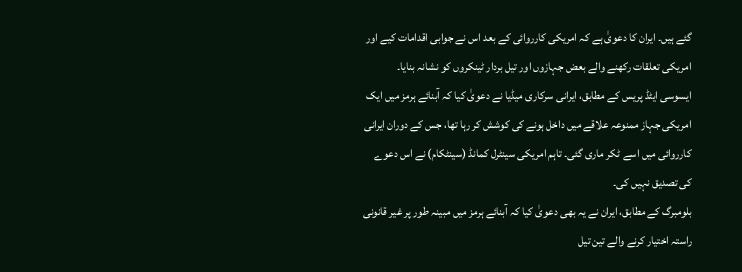گئے ہیں۔ ایران کا دعویٰ ہے کہ امریکی کارروائی کے بعد اس نے جوابی اقدامات کیے اور امریکی تعلقات رکھنے والے بعض جہازوں اور تیل بردار ٹینکروں کو نشانہ بنایا۔
ایسوسی ایٹڈ پریس کے مطابق، ایرانی سرکاری میڈیا نے دعویٰ کیا کہ آبنائے ہرمز میں ایک امریکی جہاز ممنوعہ علاقے میں داخل ہونے کی کوشش کر رہا تھا، جس کے دوران ایرانی کارروائی میں اسے ٹکر ماری گئی۔ تاہم امریکی سینٹرل کمانڈ (سینٹکام) نے اس دعوے کی تصدیق نہیں کی۔
بلومبرگ کے مطابق، ایران نے یہ بھی دعویٰ کیا کہ آبنائے ہرمز میں مبینہ طور پر غیر قانونی راستہ اختیار کرنے والے تین تیل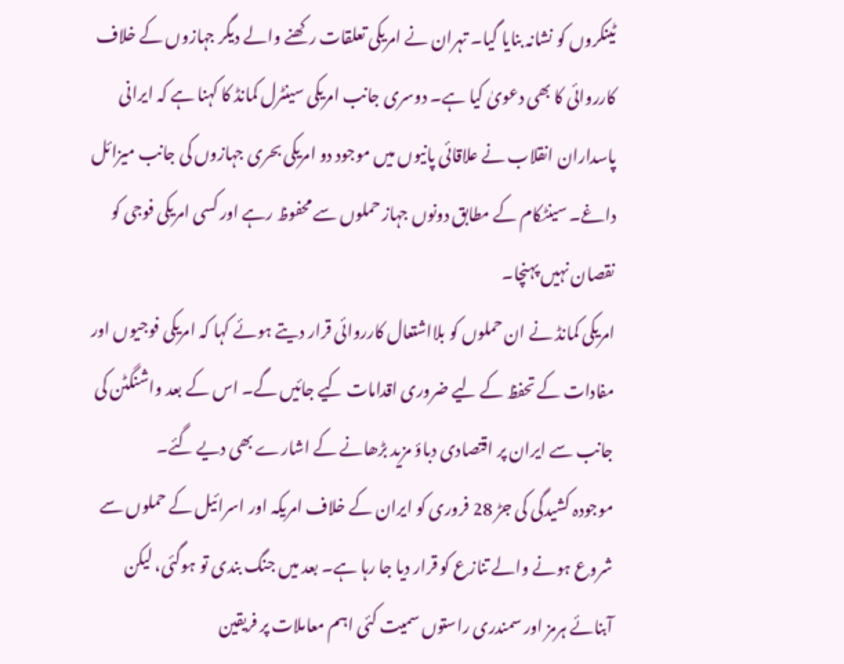ٹینکروں کو نشانہ بنایا گیا۔ تہران نے امریکی تعلقات رکھنے والے دیگر جہازوں کے خلاف کارروائی کا بھی دعویٰ کیا ہے۔ دوسری جانب امریکی سینٹرل کمانڈ کا کہنا ہے کہ ایرانی پاسداران انقلاب نے علاقائی پانیوں میں موجود دو امریکی بحری جہازوں کی جانب میزائل داغے۔ سینٹکام کے مطابق دونوں جہاز حملوں سے محفوظ رہے اور کسی امریکی فوجی کو نقصان نہیں پہنچا۔
امریکی کمانڈ نے ان حملوں کو بلااشتعال کارروائی قرار دیتے ہوئے کہا کہ امریکی فوجیوں اور مفادات کے تحفظ کے لیے ضروری اقدامات کیے جائیں گے۔ اس کے بعد واشنگٹن کی جانب سے ایران پر اقتصادی دباؤ مزید بڑھانے کے اشارے بھی دیے گئے۔
موجودہ کشیدگی کی جڑ 28 فروری کو ایران کے خلاف امریکہ اور اسرائیل کے حملوں سے شروع ہونے والے تنازع کو قرار دیا جا رہا ہے۔ بعد میں جنگ بندی تو ہوگئی، لیکن آبنائے ہرمز اور سمندری راستوں سمیت کئی اہم معاملات پر فریقین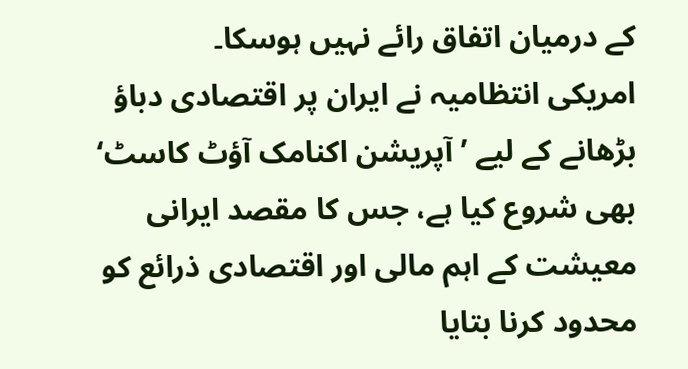کے درمیان اتفاق رائے نہیں ہوسکا۔
امریکی انتظامیہ نے ایران پر اقتصادی دباؤ بڑھانے کے لیے ’آپریشن اکنامک آؤٹ کاسٹ‘ بھی شروع کیا ہے، جس کا مقصد ایرانی معیشت کے اہم مالی اور اقتصادی ذرائع کو محدود کرنا بتایا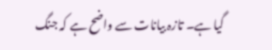گیا ہے۔ تازہ بیانات سے واضح ہے کہ جنگ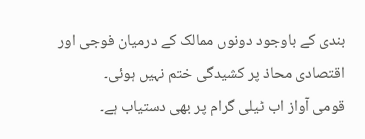بندی کے باوجود دونوں ممالک کے درمیان فوجی اور اقتصادی محاذ پر کشیدگی ختم نہیں ہوئی۔
قومی آواز اب ٹیلی گرام پر بھی دستیاب ہے۔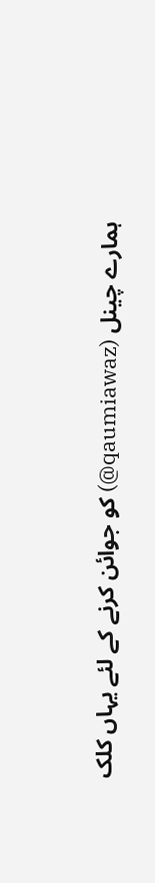ہمارے چینل (qaumiawaz@) کو جوائن کرنے کے لئے یہاں کلک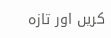کریں اور تازہ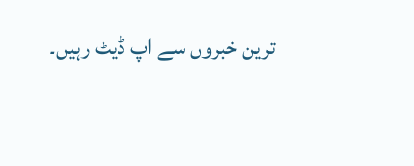ترین خبروں سے اپ ڈیٹ رہیں۔